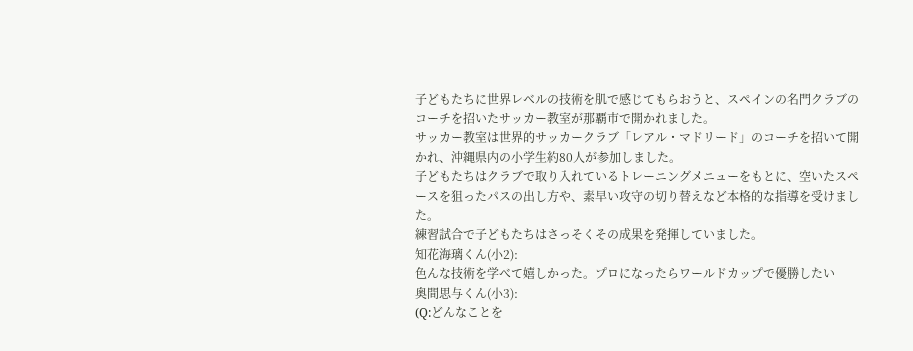子どもたちに世界レベルの技術を肌で感じてもらおうと、スペインの名門クラブのコーチを招いたサッカー教室が那覇市で開かれました。
サッカー教室は世界的サッカークラブ「レアル・マドリード」のコーチを招いて開かれ、沖縄県内の小学生約80人が参加しました。
子どもたちはクラブで取り入れているトレーニングメニューをもとに、空いたスペースを狙ったパスの出し方や、素早い攻守の切り替えなど本格的な指導を受けました。
練習試合で子どもたちはさっそくその成果を発揮していました。
知花海璃くん(小2):
色んな技術を学べて嬉しかった。プロになったらワールドカップで優勝したい
奥間思与くん(小3):
(Q:どんなことを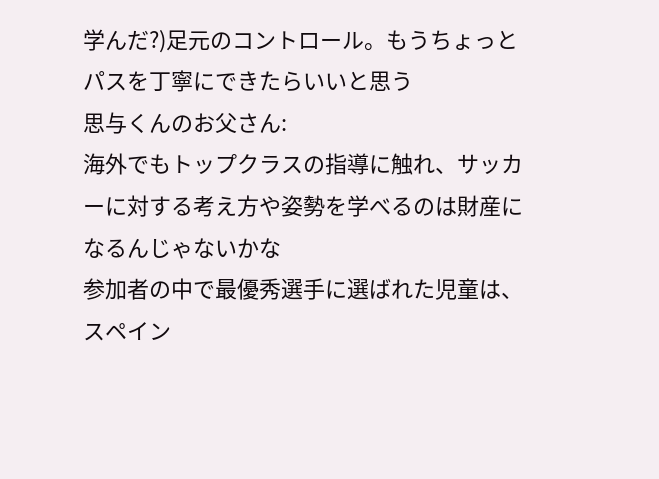学んだ?)足元のコントロール。もうちょっとパスを丁寧にできたらいいと思う
思与くんのお父さん:
海外でもトップクラスの指導に触れ、サッカーに対する考え方や姿勢を学べるのは財産になるんじゃないかな
参加者の中で最優秀選手に選ばれた児童は、スペイン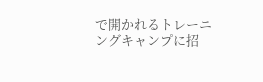で開かれるトレーニングキャンプに招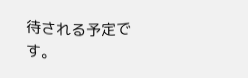待される予定です。